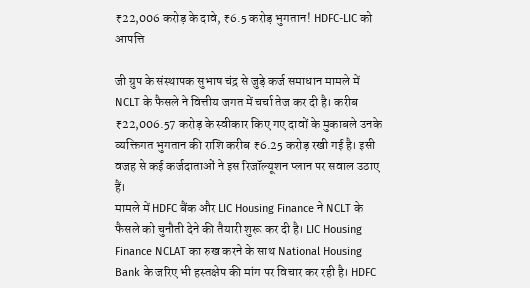₹22,006 करोड़ के दावे, ₹6.5 करोड़ भुगतान! HDFC-LIC को आपत्ति

जी ग्रुप के संस्थापक सुभाष चंद्र से जुड़े कर्ज समाधान मामले में NCLT के फैसले ने वित्तीय जगत में चर्चा तेज कर दी है। करीब ₹22,006.57 करोड़ के स्वीकार किए गए दावों के मुकाबले उनके व्यक्तिगत भुगतान की राशि करीब ₹6.25 करोड़ रखी गई है। इसी वजह से कई कर्जदाताओं ने इस रिजॉल्यूशन प्लान पर सवाल उठाए हैं।
मामले में HDFC बैंक और LIC Housing Finance ने NCLT के फैसले को चुनौती देने की तैयारी शुरू कर दी है। LIC Housing Finance NCLAT का रुख करने के साथ National Housing Bank के जरिए भी हस्तक्षेप की मांग पर विचार कर रही है। HDFC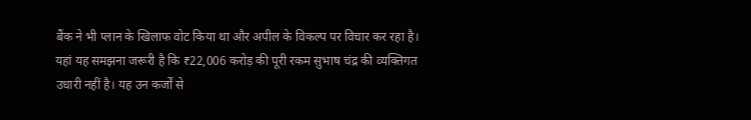बैंक ने भी प्लान के खिलाफ वोट किया था और अपील के विकल्प पर विचार कर रहा है।
यहां यह समझना जरूरी है कि ₹22,006 करोड़ की पूरी रकम सुभाष चंद्र की व्यक्तिगत उधारी नहीं है। यह उन कर्जों से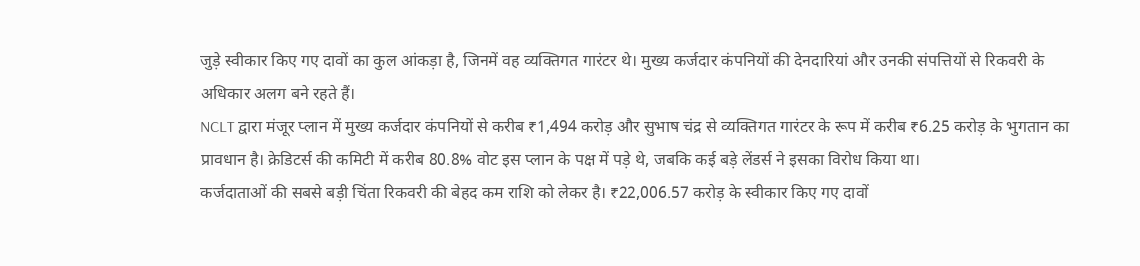जुड़े स्वीकार किए गए दावों का कुल आंकड़ा है, जिनमें वह व्यक्तिगत गारंटर थे। मुख्य कर्जदार कंपनियों की देनदारियां और उनकी संपत्तियों से रिकवरी के अधिकार अलग बने रहते हैं।
NCLT द्वारा मंजूर प्लान में मुख्य कर्जदार कंपनियों से करीब ₹1,494 करोड़ और सुभाष चंद्र से व्यक्तिगत गारंटर के रूप में करीब ₹6.25 करोड़ के भुगतान का प्रावधान है। क्रेडिटर्स की कमिटी में करीब 80.8% वोट इस प्लान के पक्ष में पड़े थे, जबकि कई बड़े लेंडर्स ने इसका विरोध किया था।
कर्जदाताओं की सबसे बड़ी चिंता रिकवरी की बेहद कम राशि को लेकर है। ₹22,006.57 करोड़ के स्वीकार किए गए दावों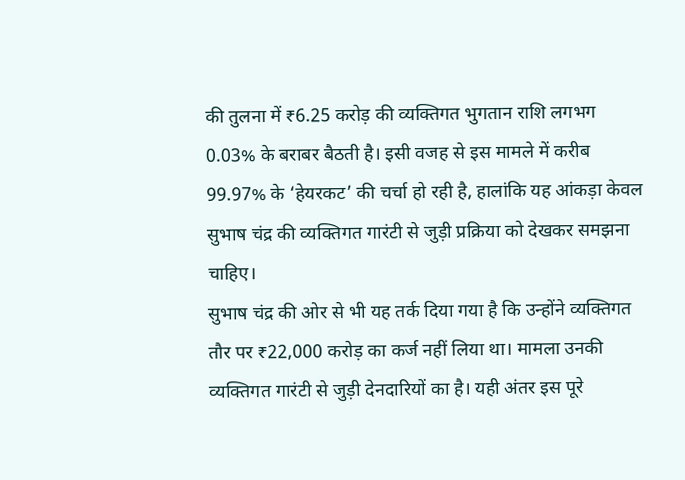की तुलना में ₹6.25 करोड़ की व्यक्तिगत भुगतान राशि लगभग 0.03% के बराबर बैठती है। इसी वजह से इस मामले में करीब 99.97% के ‘हेयरकट’ की चर्चा हो रही है, हालांकि यह आंकड़ा केवल सुभाष चंद्र की व्यक्तिगत गारंटी से जुड़ी प्रक्रिया को देखकर समझना चाहिए।
सुभाष चंद्र की ओर से भी यह तर्क दिया गया है कि उन्होंने व्यक्तिगत तौर पर ₹22,000 करोड़ का कर्ज नहीं लिया था। मामला उनकी व्यक्तिगत गारंटी से जुड़ी देनदारियों का है। यही अंतर इस पूरे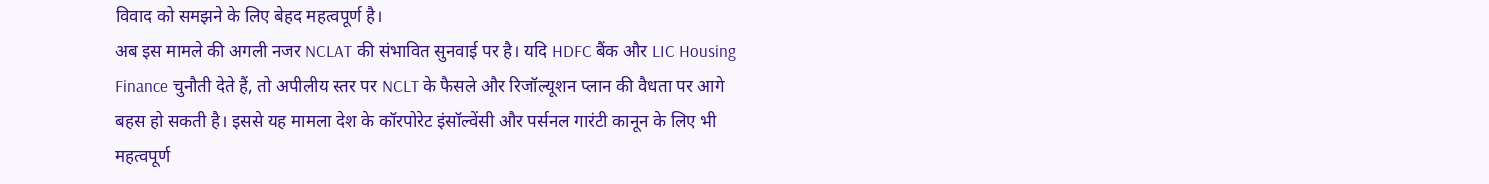विवाद को समझने के लिए बेहद महत्वपूर्ण है।
अब इस मामले की अगली नजर NCLAT की संभावित सुनवाई पर है। यदि HDFC बैंक और LIC Housing Finance चुनौती देते हैं, तो अपीलीय स्तर पर NCLT के फैसले और रिजॉल्यूशन प्लान की वैधता पर आगे बहस हो सकती है। इससे यह मामला देश के कॉरपोरेट इंसॉल्वेंसी और पर्सनल गारंटी कानून के लिए भी महत्वपूर्ण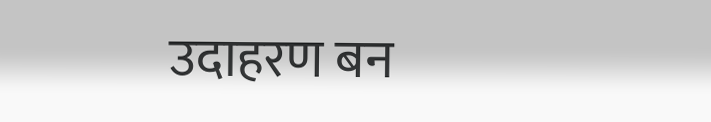उदाहरण बन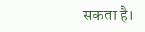सकता है।